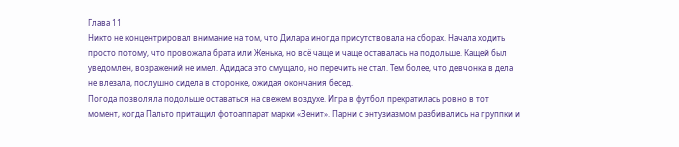Глава 11
Никто не концентрировал внимание на том, что Дилара иногда присутствовала на сборах. Начала ходить просто потому, что провожала брата или Женька, но всё чаще и чаще оставалась на подольше. Кащей был уведомлен, возражений не имел. Адидаса это смущало, но перечить не стал. Тем более, что девчонка в дела не влезала, послушно сидела в сторонке, ожидая окончания бесед.
Погода позволяла подольше оставаться на свежем воздухе. Игра в футбол прекратилась ровно в тот момент, когда Пальто притащил фотоаппарат марки «Зенит». Парни с энтузиазмом разбивались на группки и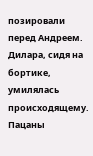позировали перед Андреем.
Дилара, сидя на бортике, умилялась происходящему. Пацаны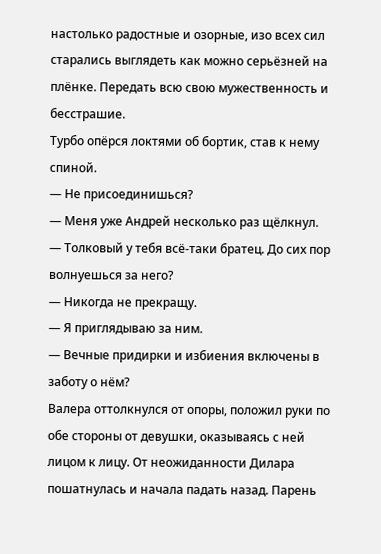настолько радостные и озорные, изо всех сил старались выглядеть как можно серьёзней на плёнке. Передать всю свою мужественность и бесстрашие.
Турбо опёрся локтями об бортик, став к нему спиной.
— Не присоединишься?
— Меня уже Андрей несколько раз щёлкнул.
— Толковый у тебя всё-таки братец. До сих пор волнуешься за него?
— Никогда не прекращу.
— Я приглядываю за ним.
— Вечные придирки и избиения включены в заботу о нём?
Валера оттолкнулся от опоры, положил руки по обе стороны от девушки, оказываясь с ней лицом к лицу. От неожиданности Дилара пошатнулась и начала падать назад. Парень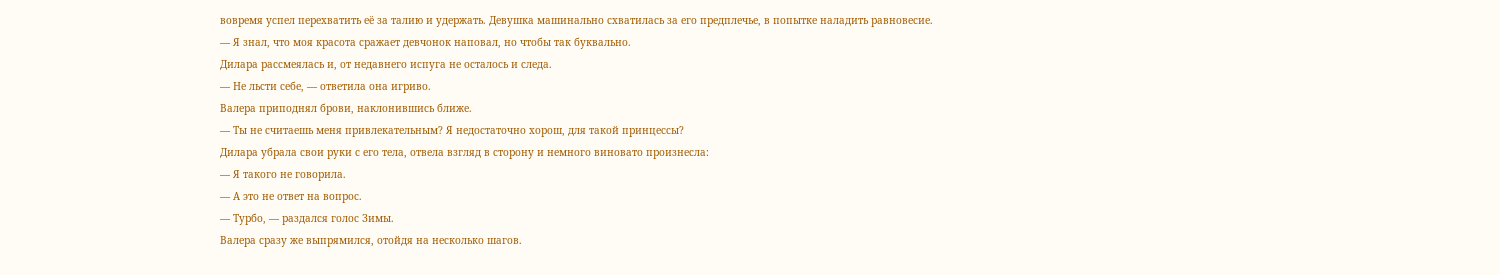вовремя успел перехватить её за талию и удержать. Девушка машинально схватилась за его предплечье, в попытке наладить равновесие.
— Я знал, что моя красота сражает девчонок наповал, но чтобы так буквально.
Дилара рассмеялась и, от недавнего испуга не осталось и следа.
— Не льсти себе, — ответила она игриво.
Валера приподнял брови, наклонившись ближе.
— Ты не считаешь меня привлекательным? Я недостаточно хорош, для такой принцессы?
Дилара убрала свои руки с его тела, отвела взгляд в сторону и немного виновато произнесла:
— Я такого не говорила.
— А это не ответ на вопрос.
— Турбо, — раздался голос Зимы.
Валера сразу же выпрямился, отойдя на несколько шагов.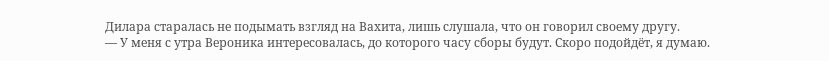Дилара старалась не подымать взгляд на Вахита, лишь слушала, что он говорил своему другу.
— У меня с утра Вероника интересовалась, до которого часу сборы будут. Скоро подойдёт, я думаю.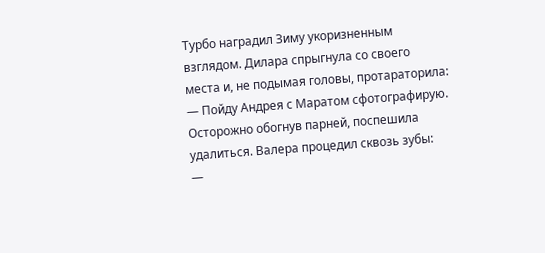Турбо наградил Зиму укоризненным взглядом. Дилара спрыгнула со своего места и, не подымая головы, протараторила:
— Пойду Андрея с Маратом сфотографирую.
Осторожно обогнув парней, поспешила удалиться. Валера процедил сквозь зубы:
—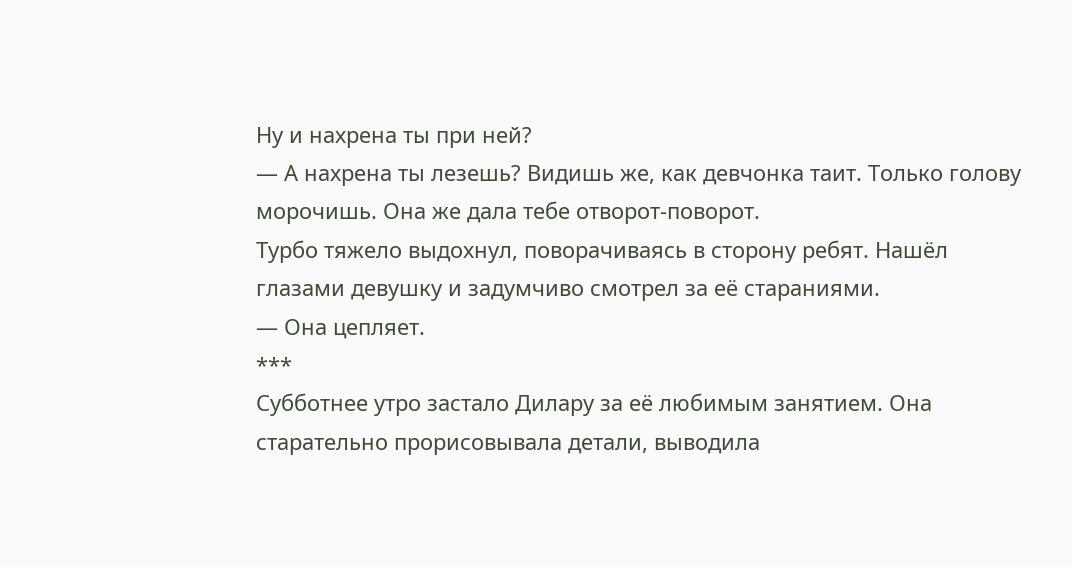Ну и нахрена ты при ней?
— А нахрена ты лезешь? Видишь же, как девчонка таит. Только голову морочишь. Она же дала тебе отворот-поворот.
Турбо тяжело выдохнул, поворачиваясь в сторону ребят. Нашёл глазами девушку и задумчиво смотрел за её стараниями.
— Она цепляет.
***
Субботнее утро застало Дилару за её любимым занятием. Она старательно прорисовывала детали, выводила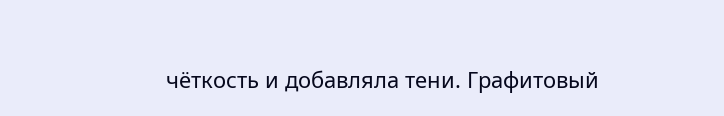чёткость и добавляла тени. Графитовый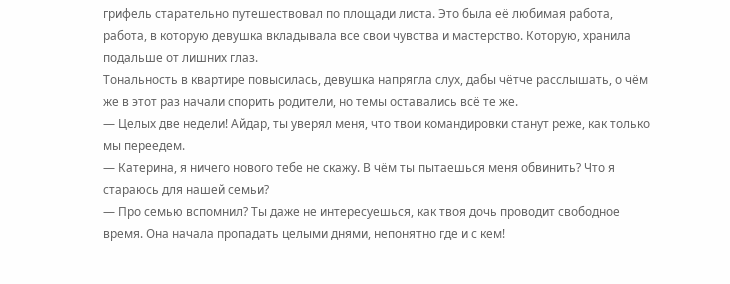грифель старательно путешествовал по площади листа. Это была её любимая работа, работа, в которую девушка вкладывала все свои чувства и мастерство. Которую, хранила подальше от лишних глаз.
Тональность в квартире повысилась, девушка напрягла слух, дабы чётче расслышать, о чём же в этот раз начали спорить родители, но темы оставались всё те же.
— Целых две недели! Айдар, ты уверял меня, что твои командировки станут реже, как только мы переедем.
— Катерина, я ничего нового тебе не скажу. В чём ты пытаешься меня обвинить? Что я стараюсь для нашей семьи?
— Про семью вспомнил? Ты даже не интересуешься, как твоя дочь проводит свободное время. Она начала пропадать целыми днями, непонятно где и с кем!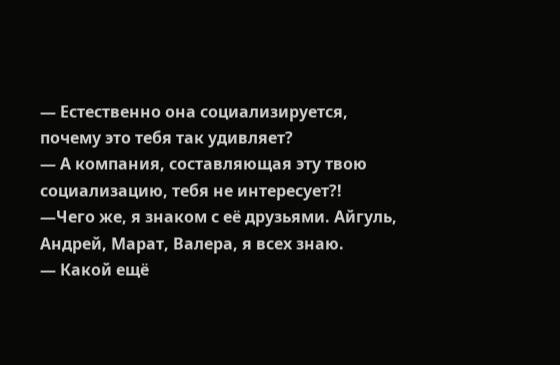— Естественно она социализируется, почему это тебя так удивляет?
— А компания, составляющая эту твою социализацию, тебя не интересует?!
—Чего же, я знаком с её друзьями. Айгуль, Андрей, Марат, Валера, я всех знаю.
— Какой ещё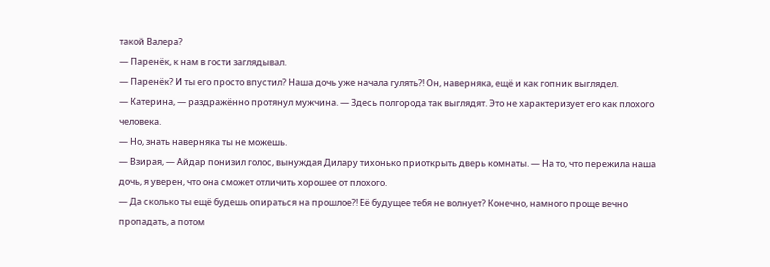такой Валера?
— Паренёк, к нам в гости заглядывал.
— Паренёк? И ты его просто впустил? Наша дочь уже начала гулять?! Он, наверняка, ещё и как гопник выглядел.
— Катерина, — раздражённо протянул мужчина. — Здесь полгорода так выглядят. Это не характеризует его как плохого человека.
— Но, знать наверняка ты не можешь.
— Взирая, — Айдар понизил голос, вынуждая Дилару тихонько приоткрыть дверь комнаты. — На то, что пережила наша дочь, я уверен, что она сможет отличить хорошее от плохого.
— Да сколько ты ещё будешь опираться на прошлое?! Её будущее тебя не волнует? Конечно, намного проще вечно пропадать, а потом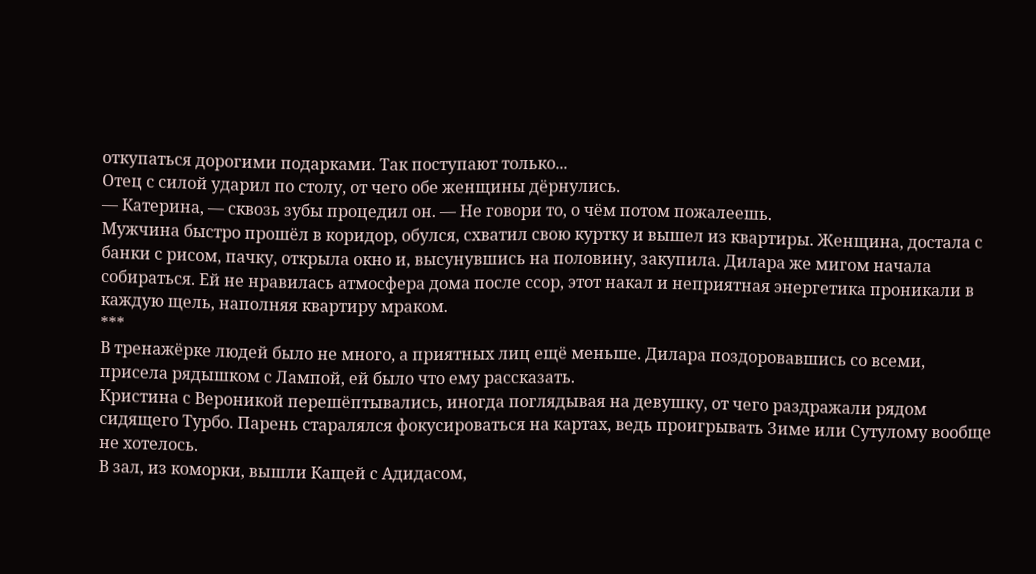откупаться дорогими подарками. Так поступают только...
Отец с силой ударил по столу, от чего обе женщины дёрнулись.
— Катерина, — сквозь зубы процедил он. — Не говори то, о чём потом пожалеешь.
Мужчина быстро прошёл в коридор, обулся, схватил свою куртку и вышел из квартиры. Женщина, достала с банки с рисом, пачку, открыла окно и, высунувшись на половину, закупила. Дилара же мигом начала собираться. Ей не нравилась атмосфера дома после ссор, этот накал и неприятная энергетика проникали в каждую щель, наполняя квартиру мраком.
***
В тренажёрке людей было не много, а приятных лиц ещё меньше. Дилара поздоровавшись со всеми, присела рядышком с Лампой, ей было что ему рассказать.
Кристина с Вероникой перешёптывались, иногда поглядывая на девушку, от чего раздражали рядом сидящего Турбо. Парень старалялся фокусироваться на картах, ведь проигрывать Зиме или Сутулому вообще не хотелось.
В зал, из коморки, вышли Кащей с Адидасом,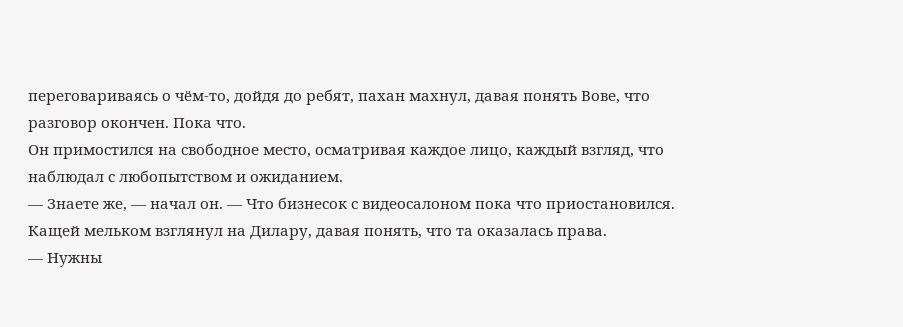переговариваясь о чём-то, дойдя до ребят, пахан махнул, давая понять Вове, что разговор окончен. Пока что.
Он примостился на свободное место, осматривая каждое лицо, каждый взгляд, что наблюдал с любопытством и ожиданием.
— Знаете же, — начал он. — Что бизнесок с видеосалоном пока что приостановился.
Кащей мельком взглянул на Дилару, давая понять, что та оказалась права.
— Нужны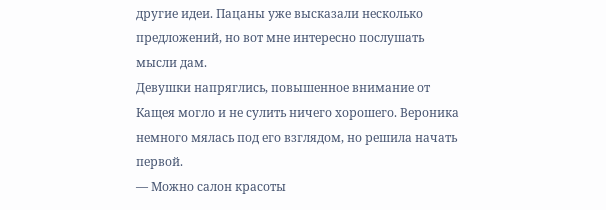другие идеи. Пацаны уже высказали несколько предложений, но вот мне интересно послушать мысли дам.
Девушки напряглись, повышенное внимание от Кащея могло и не сулить ничего хорошего. Вероника немного мялась под его взглядом, но решила начать первой.
— Можно салон красоты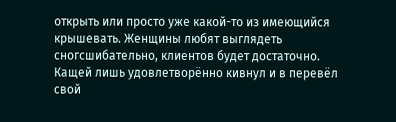открыть или просто уже какой-то из имеющийся крышевать. Женщины любят выглядеть сногсшибательно, клиентов будет достаточно.
Кащей лишь удовлетворённо кивнул и в перевёл свой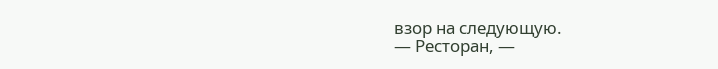взор на следующую.
— Ресторан, —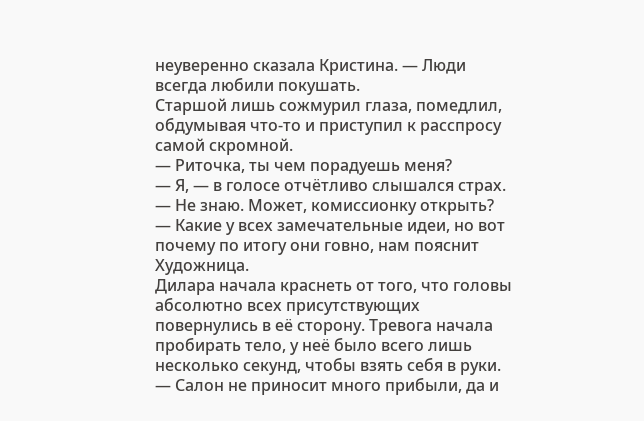неуверенно сказала Кристина. — Люди всегда любили покушать.
Старшой лишь сожмурил глаза, помедлил, обдумывая что-то и приступил к расспросу самой скромной.
— Риточка, ты чем порадуешь меня?
— Я, — в голосе отчётливо слышался страх. — Не знаю. Может, комиссионку открыть?
— Какие у всех замечательные идеи, но вот почему по итогу они говно, нам пояснит Художница.
Дилара начала краснеть от того, что головы абсолютно всех присутствующих повернулись в её сторону. Тревога начала пробирать тело, у неё было всего лишь несколько секунд, чтобы взять себя в руки.
— Салон не приносит много прибыли, да и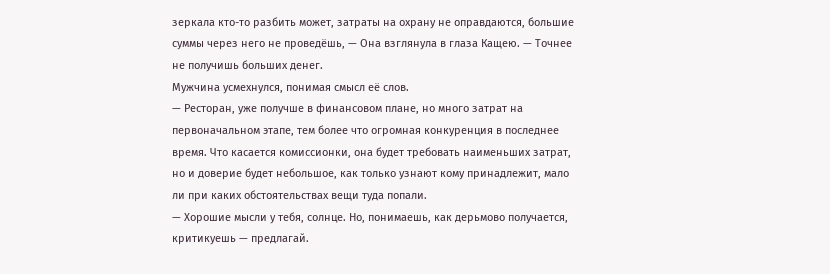зеркала кто-то разбить может, затраты на охрану не оправдаются, большие суммы через него не проведёшь, — Она взглянула в глаза Кащею. — Точнее не получишь больших денег.
Мужчина усмехнулся, понимая смысл её слов.
— Ресторан, уже получше в финансовом плане, но много затрат на первоначальном этапе, тем более что огромная конкуренция в последнее время. Что касается комиссионки, она будет требовать наименьших затрат, но и доверие будет небольшое, как только узнают кому принадлежит, мало ли при каких обстоятельствах вещи туда попали.
— Хорошие мысли у тебя, солнце. Но, понимаешь, как дерьмово получается, критикуешь — предлагай.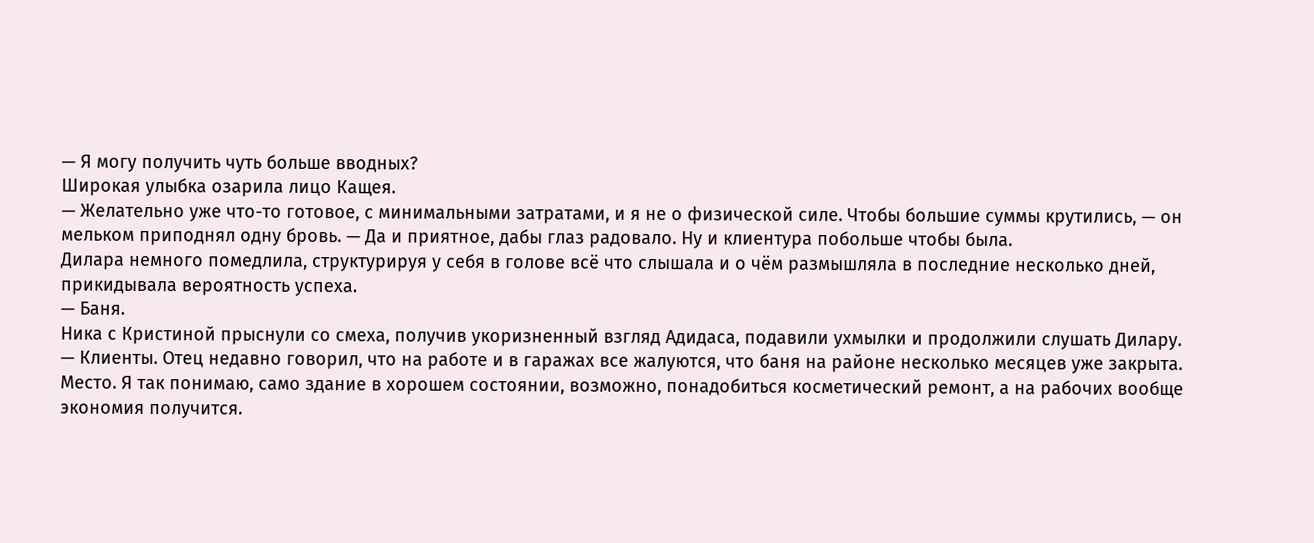— Я могу получить чуть больше вводных?
Широкая улыбка озарила лицо Кащея.
— Желательно уже что-то готовое, с минимальными затратами, и я не о физической силе. Чтобы большие суммы крутились, — он мельком приподнял одну бровь. — Да и приятное, дабы глаз радовало. Ну и клиентура побольше чтобы была.
Дилара немного помедлила, структурируя у себя в голове всё что слышала и о чём размышляла в последние несколько дней, прикидывала вероятность успеха.
— Баня.
Ника с Кристиной прыснули со смеха, получив укоризненный взгляд Адидаса, подавили ухмылки и продолжили слушать Дилару.
— Клиенты. Отец недавно говорил, что на работе и в гаражах все жалуются, что баня на районе несколько месяцев уже закрыта. Место. Я так понимаю, само здание в хорошем состоянии, возможно, понадобиться косметический ремонт, а на рабочих вообще экономия получится.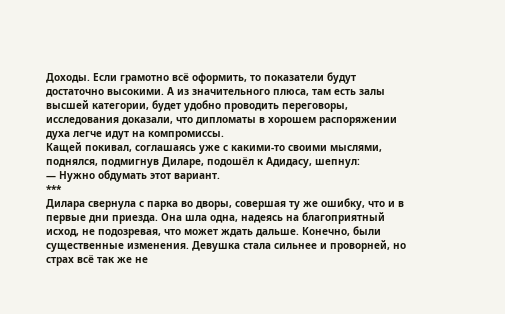Доходы. Если грамотно всё оформить, то показатели будут достаточно высокими. А из значительного плюса, там есть залы высшей категории, будет удобно проводить переговоры, исследования доказали, что дипломаты в хорошем распоряжении духа легче идут на компромиссы.
Кащей покивал, соглашаясь уже с какими-то своими мыслями, поднялся, подмигнув Диларе, подошёл к Адидасу, шепнул:
— Нужно обдумать этот вариант.
***
Дилара свернула с парка во дворы, совершая ту же ошибку, что и в первые дни приезда. Она шла одна, надеясь на благоприятный исход, не подозревая, что может ждать дальше. Конечно, были существенные изменения. Девушка стала сильнее и проворней, но страх всё так же не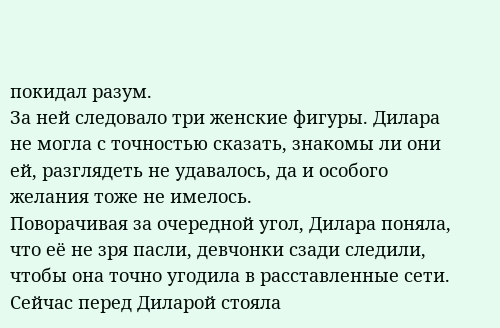покидал разум.
За ней следовало три женские фигуры. Дилара не могла с точностью сказать, знакомы ли они ей, разглядеть не удавалось, да и особого желания тоже не имелось.
Поворачивая за очередной угол, Дилара поняла, что её не зря пасли, девчонки сзади следили, чтобы она точно угодила в расставленные сети. Сейчас перед Диларой стояла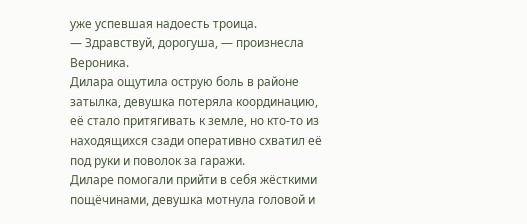уже успевшая надоесть троица.
— Здравствуй, дорогуша, — произнесла Вероника.
Дилара ощутила острую боль в районе затылка, девушка потеряла координацию, её стало притягивать к земле, но кто-то из находящихся сзади оперативно схватил её под руки и поволок за гаражи.
Диларе помогали прийти в себя жёсткими пощёчинами, девушка мотнула головой и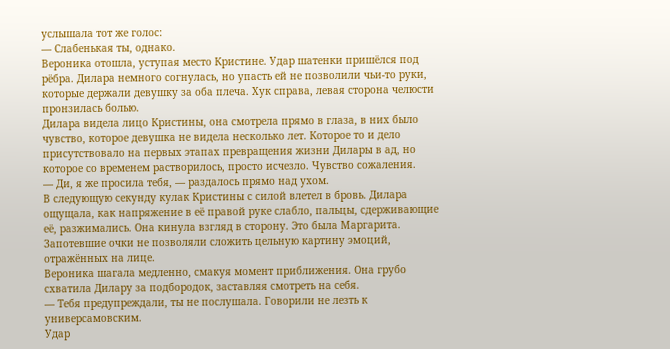услышала тот же голос:
— Слабенькая ты, однако.
Вероника отошла, уступая место Кристине. Удар шатенки пришёлся под рёбра. Дилара немного согнулась, но упасть ей не позволили чьи-то руки, которые держали девушку за оба плеча. Хук справа, левая сторона челюсти пронзилась болью.
Дилара видела лицо Кристины, она смотрела прямо в глаза, в них было чувство, которое девушка не видела несколько лет. Которое то и дело присутствовало на первых этапах превращения жизни Дилары в ад, но которое со временем растворилось, просто исчезло. Чувство сожаления.
— Ди, я же просила тебя, — раздалось прямо над ухом.
В следующую секунду кулак Кристины с силой влетел в бровь. Дилара ощущала, как напряжение в её правой руке слабло, пальцы, сдерживающие её, разжимались. Она кинула взгляд в сторону. Это была Маргарита. Запотевшие очки не позволяли сложить цельную картину эмоций, отражённых на лице.
Вероника шагала медленно, смакуя момент приближения. Она грубо схватила Дилару за подбородок, заставляя смотреть на себя.
— Тебя предупреждали, ты не послушала. Говорили не лезть к универсамовским.
Удар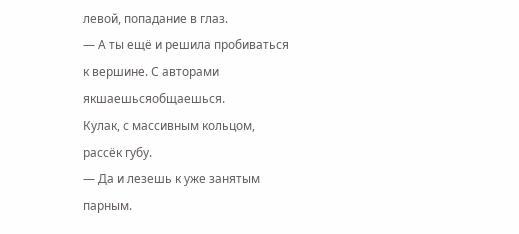левой, попадание в глаз.
— А ты ещё и решила пробиваться к вершине. С авторами якшаешьсяобщаешься.
Кулак, с массивным кольцом, рассёк губу.
— Да и лезешь к уже занятым парным.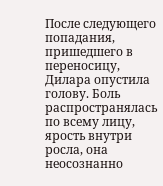После следующего попадания, пришедшего в переносицу, Дилара опустила голову. Боль распространялась по всему лицу, ярость внутри росла, она неосознанно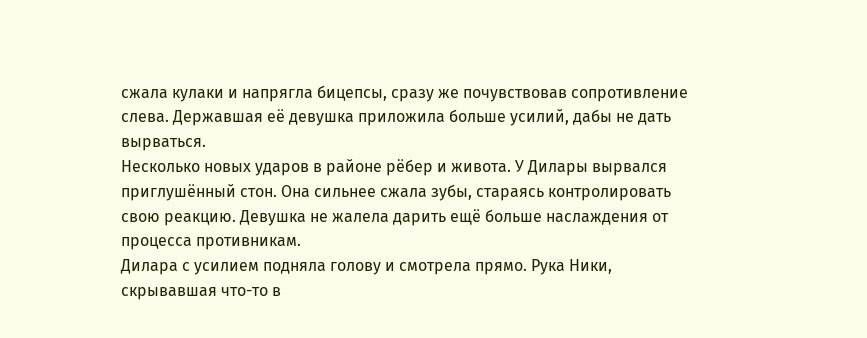сжала кулаки и напрягла бицепсы, сразу же почувствовав сопротивление слева. Державшая её девушка приложила больше усилий, дабы не дать вырваться.
Несколько новых ударов в районе рёбер и живота. У Дилары вырвался приглушённый стон. Она сильнее сжала зубы, стараясь контролировать свою реакцию. Девушка не жалела дарить ещё больше наслаждения от процесса противникам.
Дилара с усилием подняла голову и смотрела прямо. Рука Ники, скрывавшая что-то в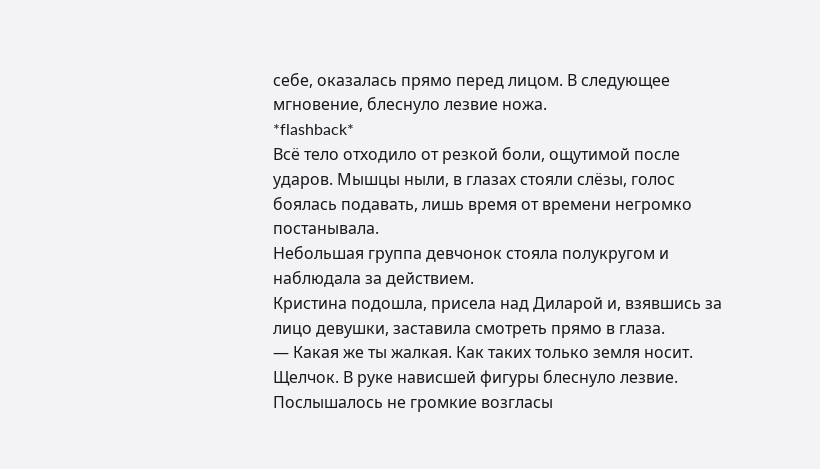себе, оказалась прямо перед лицом. В следующее мгновение, блеснуло лезвие ножа.
*flashback*
Всё тело отходило от резкой боли, ощутимой после ударов. Мышцы ныли, в глазах стояли слёзы, голос боялась подавать, лишь время от времени негромко постанывала.
Небольшая группа девчонок стояла полукругом и наблюдала за действием.
Кристина подошла, присела над Диларой и, взявшись за лицо девушки, заставила смотреть прямо в глаза.
— Какая же ты жалкая. Как таких только земля носит.
Щелчок. В руке нависшей фигуры блеснуло лезвие. Послышалось не громкие возгласы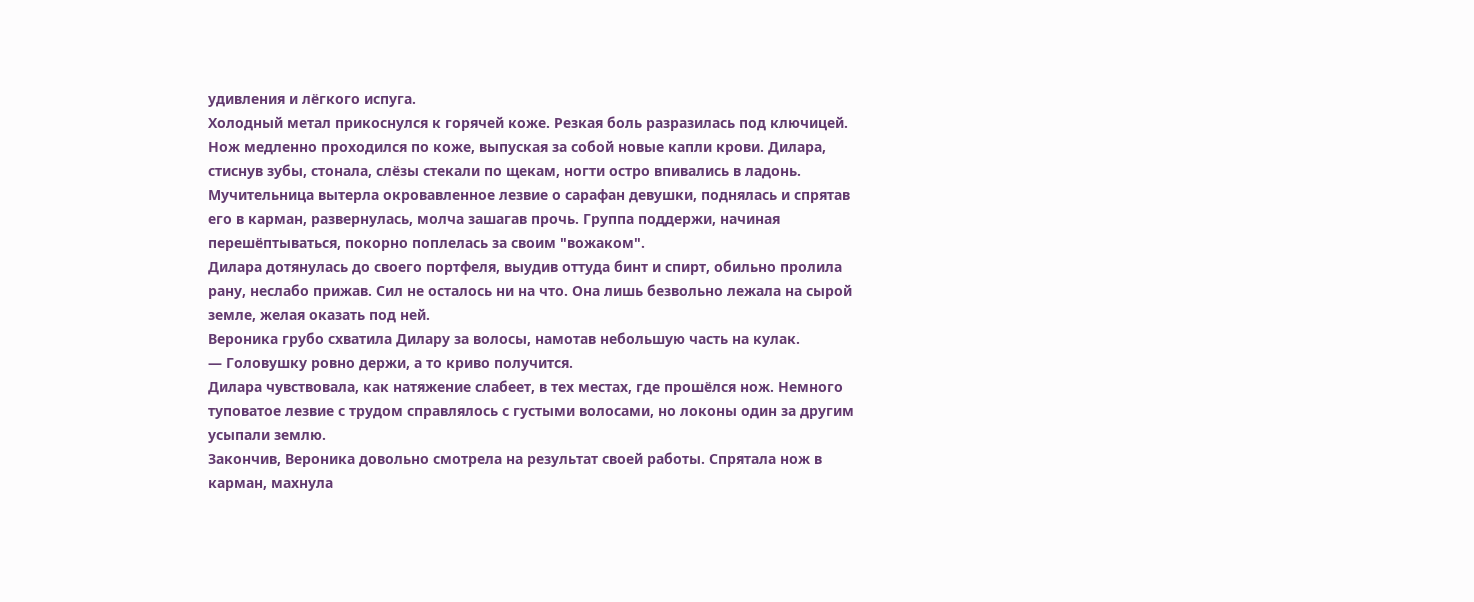удивления и лёгкого испуга.
Холодный метал прикоснулся к горячей коже. Резкая боль разразилась под ключицей. Нож медленно проходился по коже, выпуская за собой новые капли крови. Дилара, стиснув зубы, стонала, слёзы стекали по щекам, ногти остро впивались в ладонь.
Мучительница вытерла окровавленное лезвие о сарафан девушки, поднялась и спрятав его в карман, развернулась, молча зашагав прочь. Группа поддержи, начиная перешёптываться, покорно поплелась за своим "вожаком".
Дилара дотянулась до своего портфеля, выудив оттуда бинт и спирт, обильно пролила рану, неслабо прижав. Сил не осталось ни на что. Она лишь безвольно лежала на сырой земле, желая оказать под ней.
Вероника грубо схватила Дилару за волосы, намотав небольшую часть на кулак.
— Головушку ровно держи, а то криво получится.
Дилара чувствовала, как натяжение слабеет, в тех местах, где прошёлся нож. Немного туповатое лезвие с трудом справлялось с густыми волосами, но локоны один за другим усыпали землю.
Закончив, Вероника довольно смотрела на результат своей работы. Спрятала нож в карман, махнула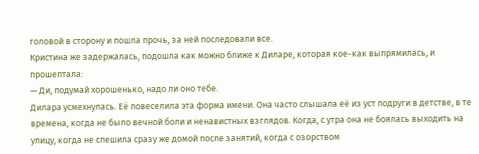головой в сторону и пошла прочь, за ней последовали все.
Кристина же задержалась, подошла как можно ближе к Диларе, которая кое-как выпрямилась, и прошептала:
— Ди, подумай хорошенько, надо ли оно тебе.
Дилара усмехнулась. Её повеселила эта форма имени. Она часто слышала её из уст подруги в детстве, в те времена, когда не было вечной боли и ненавистных взглядов. Когда, с утра она не боялась выходить на улицу, когда не спешила сразу же домой после занятий, когда с озорством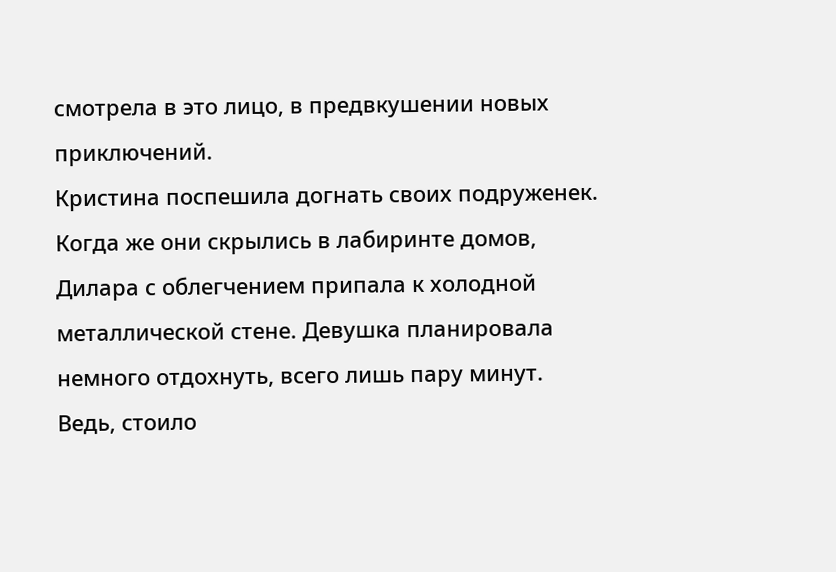смотрела в это лицо, в предвкушении новых приключений.
Кристина поспешила догнать своих подруженек. Когда же они скрылись в лабиринте домов, Дилара с облегчением припала к холодной металлической стене. Девушка планировала немного отдохнуть, всего лишь пару минут. Ведь, стоило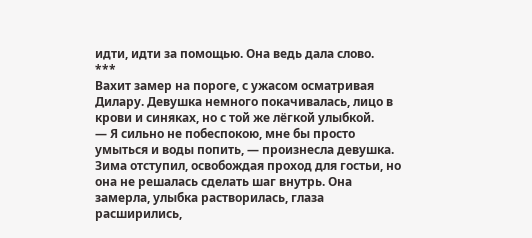идти, идти за помощью. Она ведь дала слово.
***
Вахит замер на пороге, с ужасом осматривая Дилару. Девушка немного покачивалась, лицо в крови и синяках, но с той же лёгкой улыбкой.
— Я сильно не побеспокою, мне бы просто умыться и воды попить, — произнесла девушка.
Зима отступил, освобождая проход для гостьи, но она не решалась сделать шаг внутрь. Она замерла, улыбка растворилась, глаза расширились,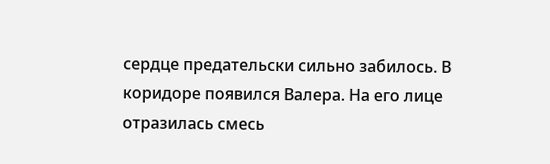сердце предательски сильно забилось. В коридоре появился Валера. На его лице отразилась смесь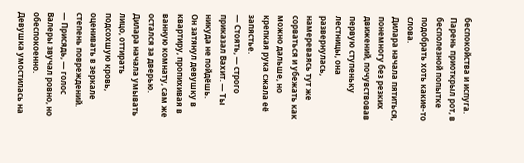беспокойства и испуга. Парень приоткрыл рот, в бесполезной попытке подобрать хоть какие-то слова.
Дилара начала пятиться, понемногу без резких движений, почувствовав первую ступеньку лестницы, она развернулась, намереваясь тут же сорваться и убежать как можно дальше, но крепкая рука сжала её запястье.
— Стоять, — строго приказал Вахит. — Ты никуда не пойдёшь.
Он затянул девушку в квартиру, пропихивая в ванную комнату, сам же остался за дверью. Дилара начала умывать лицо, оттирать подсохшую кровь, оценивать в зеркале степень повреждений.
— Присядь, — голос Валеры звучал ровно, но обеспокоенно.
Девушка умостилась на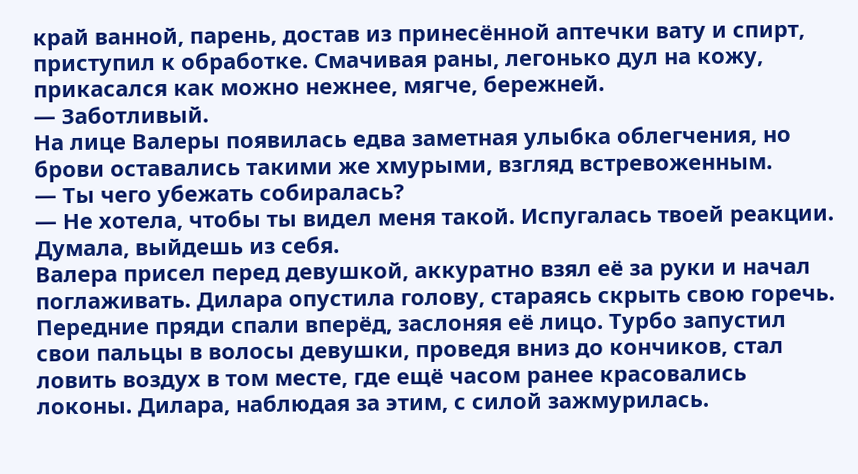край ванной, парень, достав из принесённой аптечки вату и спирт, приступил к обработке. Смачивая раны, легонько дул на кожу, прикасался как можно нежнее, мягче, бережней.
— Заботливый.
На лице Валеры появилась едва заметная улыбка облегчения, но брови оставались такими же хмурыми, взгляд встревоженным.
— Ты чего убежать собиралась?
— Не хотела, чтобы ты видел меня такой. Испугалась твоей реакции. Думала, выйдешь из себя.
Валера присел перед девушкой, аккуратно взял её за руки и начал поглаживать. Дилара опустила голову, стараясь скрыть свою горечь. Передние пряди спали вперёд, заслоняя её лицо. Турбо запустил свои пальцы в волосы девушки, проведя вниз до кончиков, стал ловить воздух в том месте, где ещё часом ранее красовались локоны. Дилара, наблюдая за этим, с силой зажмурилась.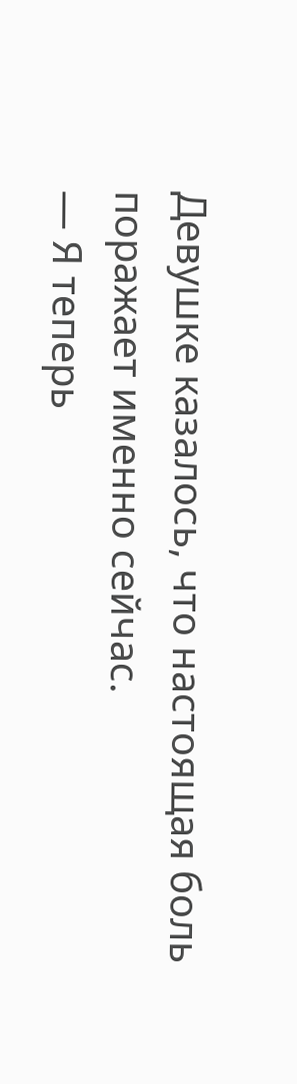Девушке казалось, что настоящая боль поражает именно сейчас.
— Я теперь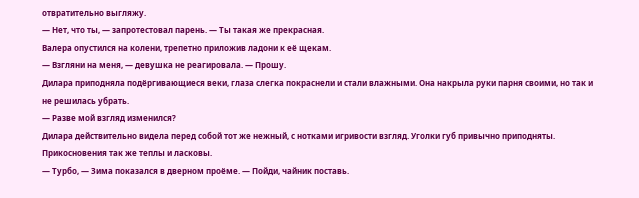отвратительно выгляжу.
— Нет, что ты, — запротестовал парень. — Ты такая же прекрасная.
Валера опустился на колени, трепетно приложив ладони к её щекам.
— Взгляни на меня, — девушка не реагировала. — Прошу.
Дилара приподняла подёргивающиеся веки, глаза слегка покраснели и стали влажными. Она накрыла руки парня своими, но так и не решилась убрать.
— Разве мой взгляд изменился?
Дилара действительно видела перед собой тот же нежный, с нотками игривости взгляд. Уголки губ привычно приподняты. Прикосновения так же теплы и ласковы.
— Турбо, — Зима показался в дверном проёме. — Пойди, чайник поставь.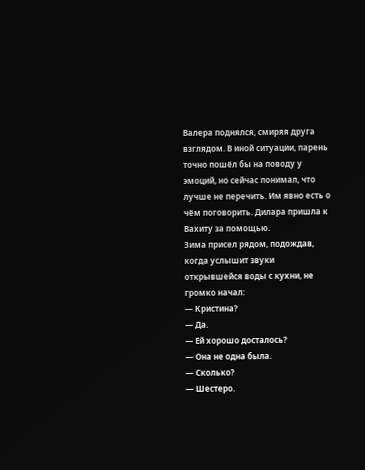Валера поднялся, смиряя друга взглядом. В иной ситуации, парень точно пошёл бы на поводу у эмоций, но сейчас понимал, что лучше не перечить. Им явно есть о чём поговорить. Дилара пришла к Вахиту за помощью.
Зима присел рядом, подождав, когда услышит звуки открывшейся воды с кухни, не громко начал:
— Кристина?
— Да.
— Ей хорошо досталось?
— Она не одна была.
— Сколько?
— Шестеро.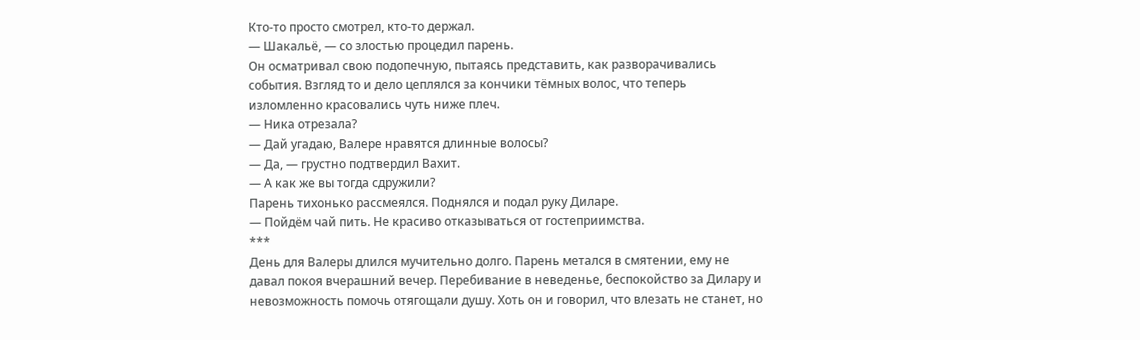Кто-то просто смотрел, кто-то держал.
— Шакальё, — со злостью процедил парень.
Он осматривал свою подопечную, пытаясь представить, как разворачивались события. Взгляд то и дело цеплялся за кончики тёмных волос, что теперь изломленно красовались чуть ниже плеч.
— Ника отрезала?
— Дай угадаю, Валере нравятся длинные волосы?
— Да, — грустно подтвердил Вахит.
— А как же вы тогда сдружили?
Парень тихонько рассмеялся. Поднялся и подал руку Диларе.
— Пойдём чай пить. Не красиво отказываться от гостеприимства.
***
День для Валеры длился мучительно долго. Парень метался в смятении, ему не давал покоя вчерашний вечер. Перебивание в неведенье, беспокойство за Дилару и невозможность помочь отягощали душу. Хоть он и говорил, что влезать не станет, но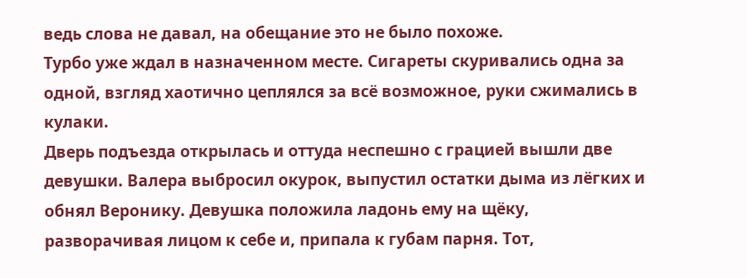ведь слова не давал, на обещание это не было похоже.
Турбо уже ждал в назначенном месте. Сигареты скуривались одна за одной, взгляд хаотично цеплялся за всё возможное, руки сжимались в кулаки.
Дверь подъезда открылась и оттуда неспешно с грацией вышли две девушки. Валера выбросил окурок, выпустил остатки дыма из лёгких и обнял Веронику. Девушка положила ладонь ему на щёку, разворачивая лицом к себе и, припала к губам парня. Тот,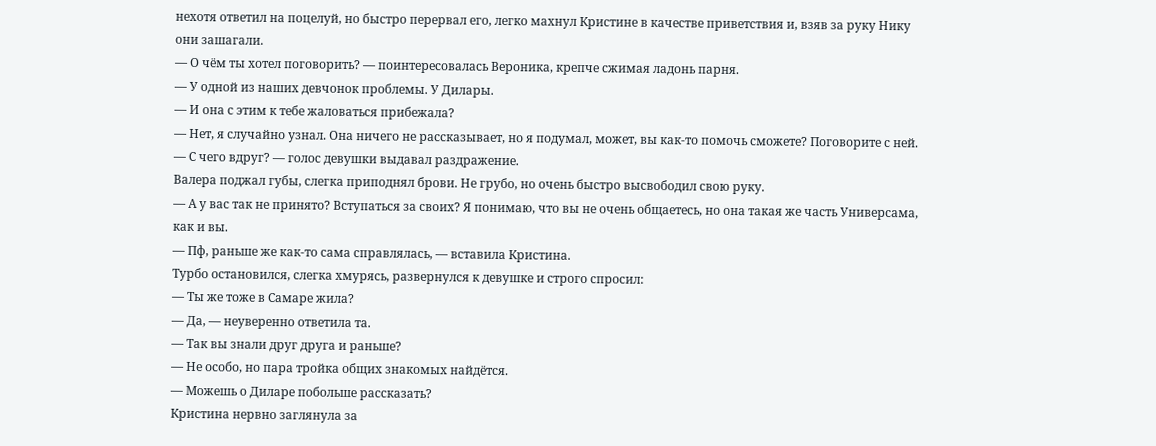нехотя ответил на поцелуй, но быстро перервал его, легко махнул Кристине в качестве приветствия и, взяв за руку Нику они зашагали.
— О чём ты хотел поговорить? — поинтересовалась Вероника, крепче сжимая ладонь парня.
— У одной из наших девчонок проблемы. У Дилары.
— И она с этим к тебе жаловаться прибежала?
— Нет, я случайно узнал. Она ничего не рассказывает, но я подумал, может, вы как-то помочь сможете? Поговорите с ней.
— С чего вдруг? — голос девушки выдавал раздражение.
Валера поджал губы, слегка приподнял брови. Не грубо, но очень быстро высвободил свою руку.
— А у вас так не принято? Вступаться за своих? Я понимаю, что вы не очень общаетесь, но она такая же часть Универсама, как и вы.
— Пф, раньше же как-то сама справлялась, — вставила Кристина.
Турбо остановился, слегка хмурясь, развернулся к девушке и строго спросил:
— Ты же тоже в Самаре жила?
— Да, — неуверенно ответила та.
— Так вы знали друг друга и раньше?
— Не особо, но пара тройка общих знакомых найдётся.
— Можешь о Диларе побольше рассказать?
Кристина нервно заглянула за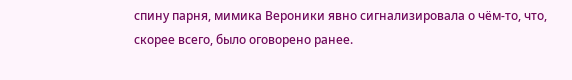спину парня, мимика Вероники явно сигнализировала о чём-то, что, скорее всего, было оговорено ранее.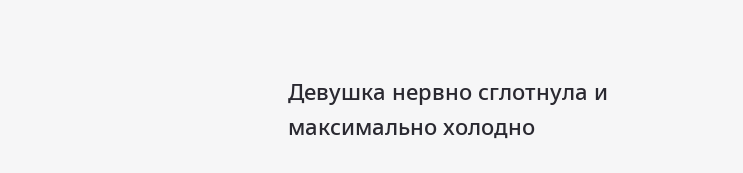Девушка нервно сглотнула и максимально холодно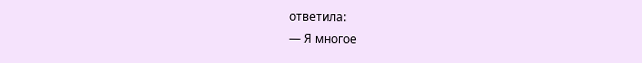ответила:
— Я многое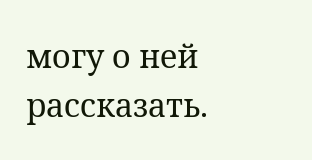могу о ней рассказать.